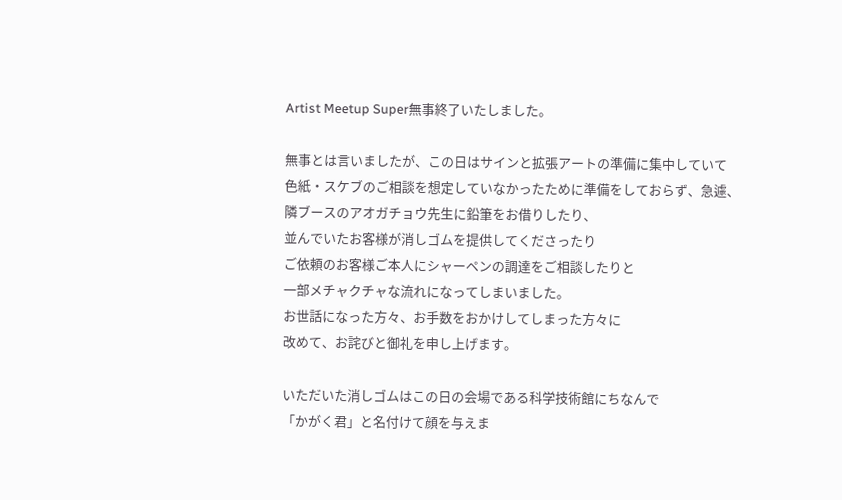Artist Meetup Super無事終了いたしました。

無事とは言いましたが、この日はサインと拡張アートの準備に集中していて
色紙・スケブのご相談を想定していなかったために準備をしておらず、急遽、
隣ブースのアオガチョウ先生に鉛筆をお借りしたり、
並んでいたお客様が消しゴムを提供してくださったり
ご依頼のお客様ご本人にシャーペンの調達をご相談したりと
一部メチャクチャな流れになってしまいました。
お世話になった方々、お手数をおかけしてしまった方々に
改めて、お詫びと御礼を申し上げます。

いただいた消しゴムはこの日の会場である科学技術館にちなんで
「かがく君」と名付けて顔を与えま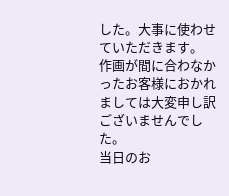した。大事に使わせていただきます。
作画が間に合わなかったお客様におかれましては大変申し訳ございませんでした。
当日のお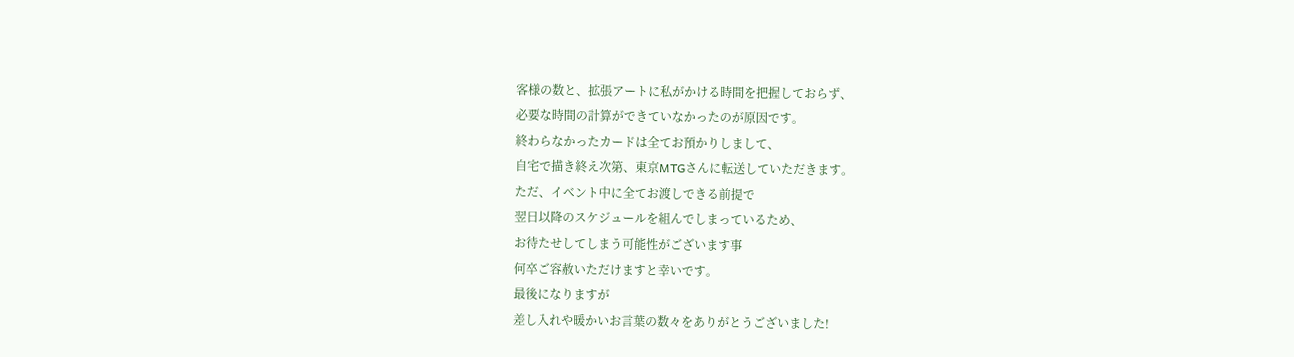客様の数と、拡張アートに私がかける時間を把握しておらず、
必要な時間の計算ができていなかったのが原因です。
終わらなかったカードは全てお預かりしまして、
自宅で描き終え次第、東京MTGさんに転送していただきます。
ただ、イベント中に全てお渡しできる前提で
翌日以降のスケジュールを組んでしまっているため、
お待たせしてしまう可能性がございます事
何卒ご容赦いただけますと幸いです。
最後になりますが
差し入れや暖かいお言葉の数々をありがとうございました!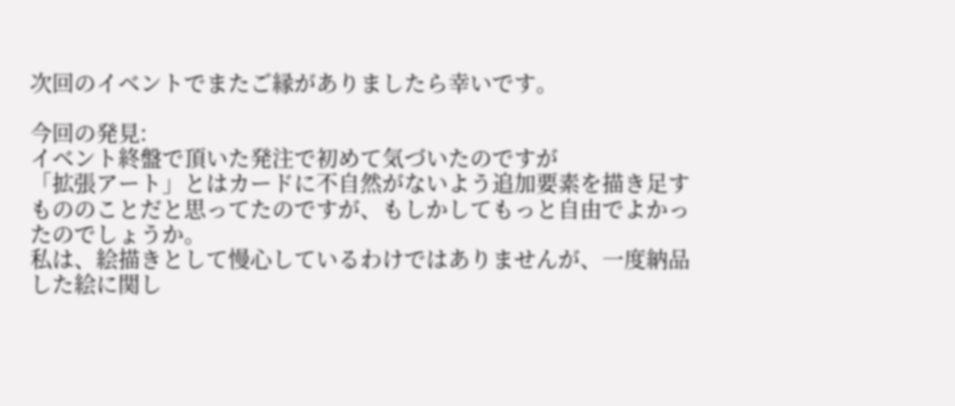次回のイベントでまたご縁がありましたら幸いです。

今回の発見:
イベント終盤で頂いた発注で初めて気づいたのですが
「拡張アート」とはカードに不自然がないよう追加要素を描き足すもののことだと思ってたのですが、もしかしてもっと自由でよかったのでしょうか。
私は、絵描きとして慢心しているわけではありませんが、一度納品した絵に関し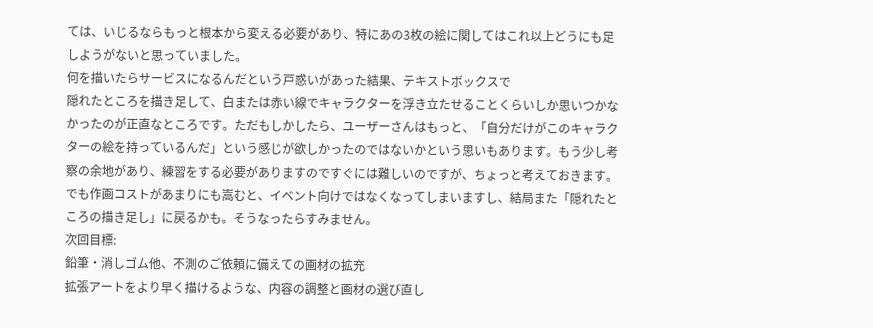ては、いじるならもっと根本から変える必要があり、特にあの3枚の絵に関してはこれ以上どうにも足しようがないと思っていました。
何を描いたらサービスになるんだという戸惑いがあった結果、テキストボックスで
隠れたところを描き足して、白または赤い線でキャラクターを浮き立たせることくらいしか思いつかなかったのが正直なところです。ただもしかしたら、ユーザーさんはもっと、「自分だけがこのキャラクターの絵を持っているんだ」という感じが欲しかったのではないかという思いもあります。もう少し考察の余地があり、練習をする必要がありますのですぐには難しいのですが、ちょっと考えておきます。でも作画コストがあまりにも嵩むと、イベント向けではなくなってしまいますし、結局また「隠れたところの描き足し」に戻るかも。そうなったらすみません。
次回目標:
鉛筆・消しゴム他、不測のご依頼に備えての画材の拡充
拡張アートをより早く描けるような、内容の調整と画材の選び直し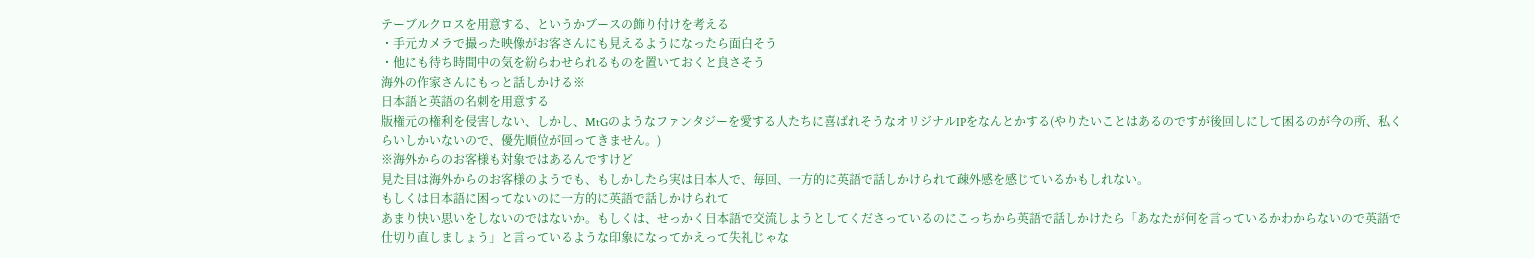テーブルクロスを用意する、というかブースの飾り付けを考える
・手元カメラで撮った映像がお客さんにも見えるようになったら面白そう
・他にも待ち時間中の気を紛らわせられるものを置いておくと良さそう
海外の作家さんにもっと話しかける※
日本語と英語の名刺を用意する
版権元の権利を侵害しない、しかし、MtGのようなファンタジーを愛する人たちに喜ばれそうなオリジナルIPをなんとかする(やりたいことはあるのですが後回しにして困るのが今の所、私くらいしかいないので、優先順位が回ってきません。)
※海外からのお客様も対象ではあるんですけど
見た目は海外からのお客様のようでも、もしかしたら実は日本人で、毎回、一方的に英語で話しかけられて疎外感を感じているかもしれない。
もしくは日本語に困ってないのに一方的に英語で話しかけられて
あまり快い思いをしないのではないか。もしくは、せっかく日本語で交流しようとしてくださっているのにこっちから英語で話しかけたら「あなたが何を言っているかわからないので英語で仕切り直しましょう」と言っているような印象になってかえって失礼じゃな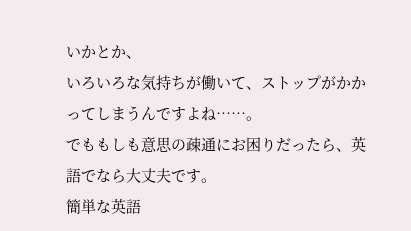いかとか、
いろいろな気持ちが働いて、ストップがかかってしまうんですよね……。
でももしも意思の疎通にお困りだったら、英語でなら大丈夫です。
簡単な英語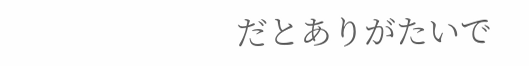だとありがたいで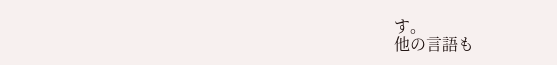す。
他の言語も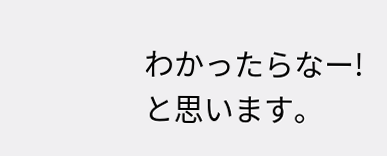わかったらなー!と思います。